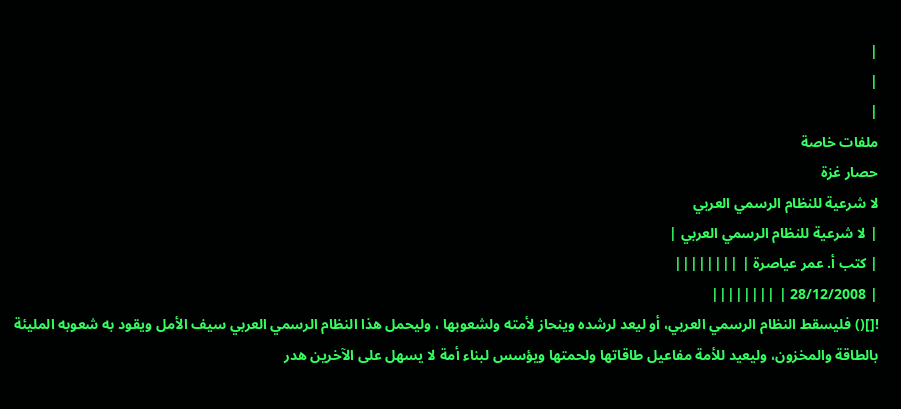|
|
|
ملفات خاصة
حصار غزة
لا شرعية للنظام الرسمي العربي
| لا شرعية للنظام الرسمي العربي |
| كتب أ. عمر عياصرة | ||||||||
| 28/12/2008 | ||||||||
![]() فليسقط النظام الرسمي العربي، أو ليعد لرشده وينحاز لأمته ولشعوبها ، وليحمل هذا النظام الرسمي العربي سيف الأمل ويقود به شعوبه المليئة بالطاقة والمخزون، وليعيد للأمة مفاعيل طاقاتها ولحمتها ويؤسس لبناء أمة لا يسهل على الآخرين هدر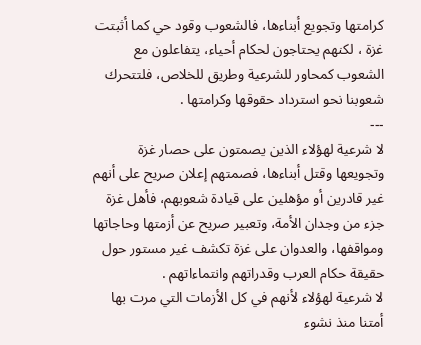كرامتها وتجويع أبناءها، فالشعوب وقود حي كما أثبتت غزة ، لكنهم يحتاجون لحكام أحياء، يتفاعلون مع الشعوب كمحاور للشرعية وطريق للخلاص، فلتتحرك شعوبنا نحو استرداد حقوقها وكرامتها .
---
لا شرعية لهؤلاء الذين يصمتون على حصار غزة وتجويعها وقتل أبناءها، فصمتهم إعلان صريح على أنهم غير قادرين أو مؤهلين على قيادة شعوبهم، فأهل غزة جزء من وجدان الأمة، وتعبير صريح عن أزمتها وحاجاتها ومواقفها، والعدوان على غزة تكشف غير مستور حول حقيقة حكام العرب وقدراتهم وانتماءاتهم .
لا شرعية لهؤلاء لأنهم في كل الأزمات التي مرت بها أمتنا منذ نشوء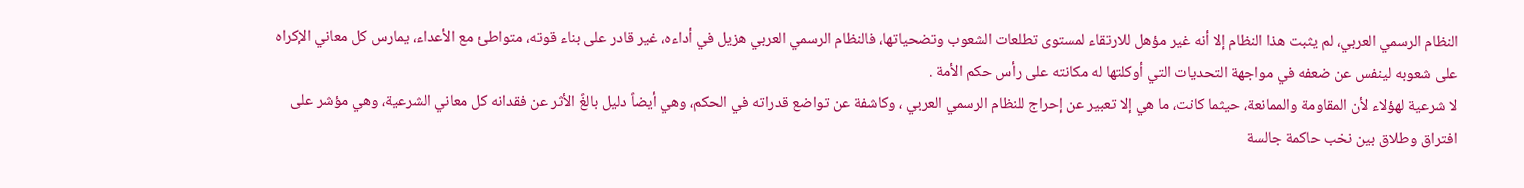النظام الرسمي العربي، لم يثبت هذا النظام إلا أنه غير مؤهل للارتقاء لمستوى تطلعات الشعوب وتضحياتها، فالنظام الرسمي العربي هزيل في أداءه، غير قادر على بناء قوته، متواطئ مع الأعداء، يمارس كل معاني الإكراه على شعوبه لينفس عن ضعفه في مواجهة التحديات التي أوكلتها له مكانته على رأس حكم الأمة .
لا شرعية لهؤلاء لأن المقاومة والممانعة، حيثما كانت، ما هي إلا تعبير عن إحراج للنظام الرسمي العربي ، وكاشفة عن تواضع قدراته في الحكم، وهي أيضاً دليل بالغً الأثر عن فقدانه كل معاني الشرعية، وهي مؤشر على افتراق وطلاق بين نخب حاكمة جالسة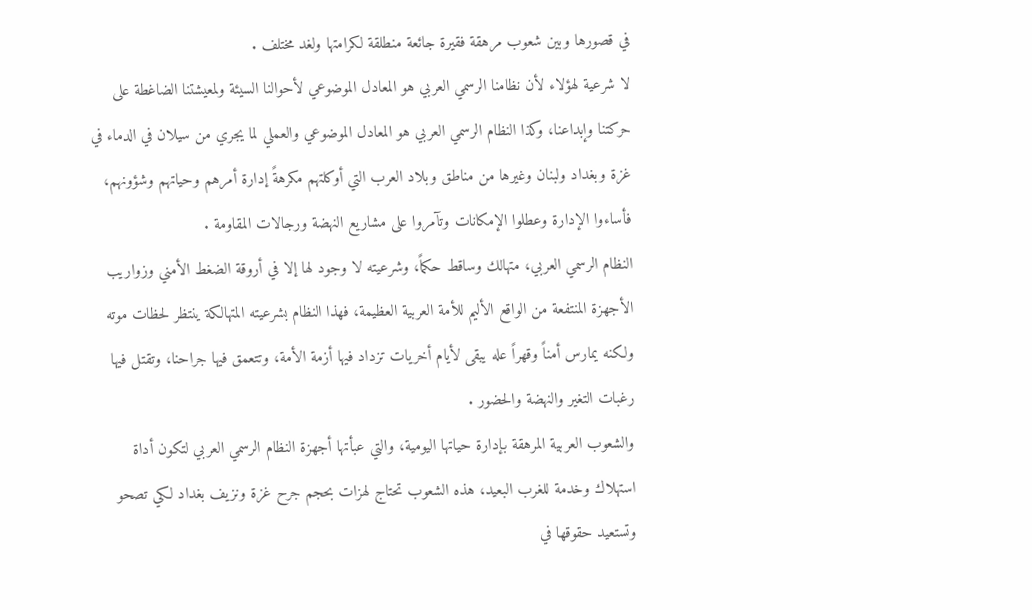في قصورها وبين شعوب مرهقة فقيرة جائعة منطلقة لكرامتها ولغد مختلف .
لا شرعية لهؤلاء لأن نظامنا الرسمي العربي هو المعادل الموضوعي لأحوالنا السيئة ولمعيشتنا الضاغطة على حركتنا وإبداعنا، وكذا النظام الرسمي العربي هو المعادل الموضوعي والعملي لما يجري من سيلان في الدماء في غزة وبغداد ولبنان وغيرها من مناطق وبلاد العرب التي أوكلتهم مكرهةً إدارة أمرهم وحياتهم وشؤونهم، فأساءوا الإدارة وعطلوا الإمكانات وتآمروا على مشاريع النهضة ورجالات المقاومة .
النظام الرسمي العربي، متهالك وساقط حكماً، وشرعيته لا وجود لها إلا في أروقة الضغط الأمني وزواريب الأجهزة المنتفعة من الواقع الأليم للأمة العربية العظيمة، فهذا النظام بشرعيته المتهالكة ينتظر لحظات موته ولكنه يمارس أمناً وقهراً عله يبقى لأيام أخريات تزداد فيها أزمة الأمة، وتتعمق فيها جراحنا، وتقتل فيها رغبات التغير والنهضة والحضور .
والشعوب العربية المرهقة بإدارة حياتها اليومية، والتي عبأتها أجهزة النظام الرسمي العربي لتكون أداة استهلاك وخدمة للغرب البعيد، هذه الشعوب تحتاج لهزات بحجم جرح غزة ونزيف بغداد لكي تصحو وتستعيد حقوقها في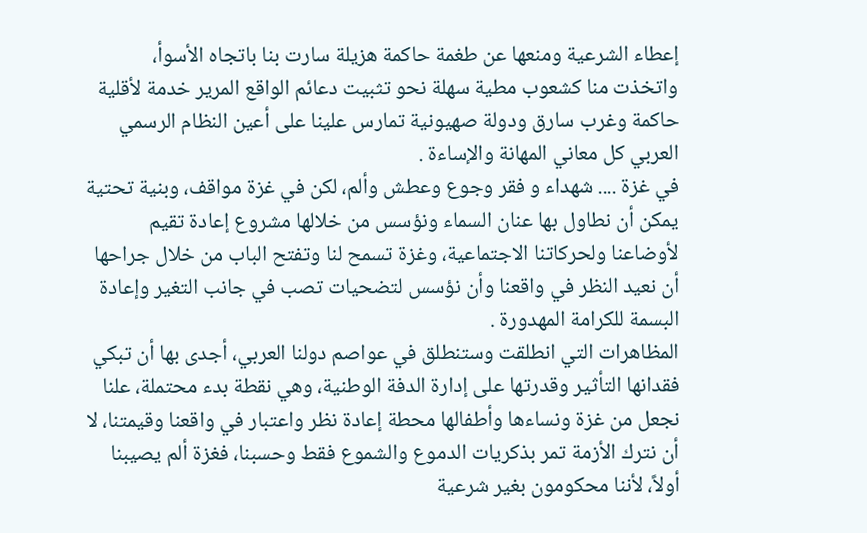إعطاء الشرعية ومنعها عن طغمة حاكمة هزيلة سارت بنا باتجاه الأسوأ، واتخذت منا كشعوب مطية سهلة نحو تثبيت دعائم الواقع المرير خدمة لأقلية حاكمة وغرب سارق ودولة صهيونية تمارس علينا على أعين النظام الرسمي العربي كل معاني المهانة والإساءة .
في غزة .... شهداء و فقر وجوع وعطش وألم، لكن في غزة مواقف، وبنية تحتية يمكن أن نطاول بها عنان السماء ونؤسس من خلالها مشروع إعادة تقيم لأوضاعنا ولحركاتنا الاجتماعية، وغزة تسمح لنا وتفتح الباب من خلال جراحها أن نعيد النظر في واقعنا وأن نؤسس لتضحيات تصب في جانب التغير وإعادة البسمة للكرامة المهدورة .
المظاهرات التي انطلقت وستنطلق في عواصم دولنا العربي، أجدى بها أن تبكي فقدانها التأثير وقدرتها على إدارة الدفة الوطنية، وهي نقطة بدء محتملة، علنا نجعل من غزة ونساءها وأطفالها محطة إعادة نظر واعتبار في واقعنا وقيمتنا، لا أن نترك الأزمة تمر بذكريات الدموع والشموع فقط وحسبنا، فغزة ألم يصيبنا أولاً، لأننا محكومون بغير شرعية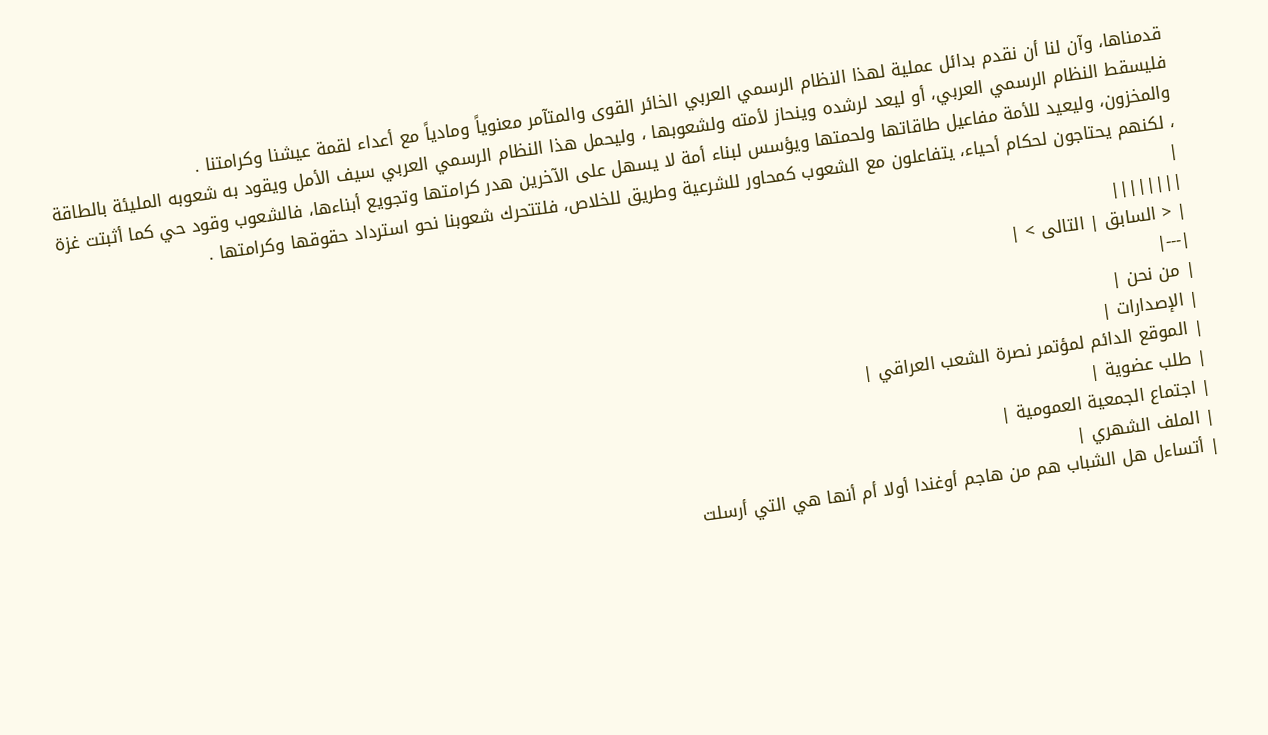قدمناها، وآن لنا أن نقدم بدائل عملية لهذا النظام الرسمي العربي الخائر القوى والمتآمر معنوياً ومادياً مع أعداء لقمة عيشنا وكرامتنا .
فليسقط النظام الرسمي العربي، أو ليعد لرشده وينحاز لأمته ولشعوبها ، وليحمل هذا النظام الرسمي العربي سيف الأمل ويقود به شعوبه المليئة بالطاقة والمخزون، وليعيد للأمة مفاعيل طاقاتها ولحمتها ويؤسس لبناء أمة لا يسهل على الآخرين هدر كرامتها وتجويع أبناءها، فالشعوب وقود حي كما أثبتت غزة ، لكنهم يحتاجون لحكام أحياء، يتفاعلون مع الشعوب كمحاور للشرعية وطريق للخلاص، فلتتحرك شعوبنا نحو استرداد حقوقها وكرامتها .
|
||||||||
| < السابق | التالى > |
|---|
| من نحن |
| الإصدارات |
| الموقع الدائم لمؤتمر نصرة الشعب العراقي |
| طلب عضوية |
| اجتماع الجمعية العمومية |
| الملف الشهري |
| أتساءل هل الشباب هم من هاجم أوغندا أولا أم أنها هي التي أرسلت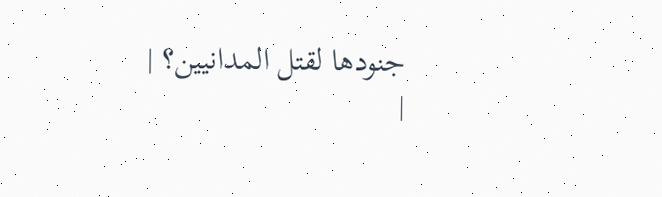جنودها لقتل المدانيين؟ |
|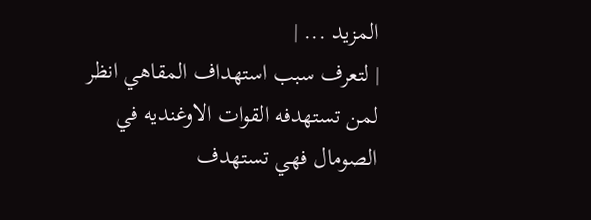المزيد ... |
| لتعرف سبب استهداف المقاهي انظر لمن تستهدفه القوات الاوغنديه في الصومال فهي تستهدف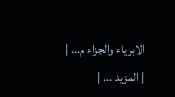الابرياء والجزاء م... |
| المزيد ... |